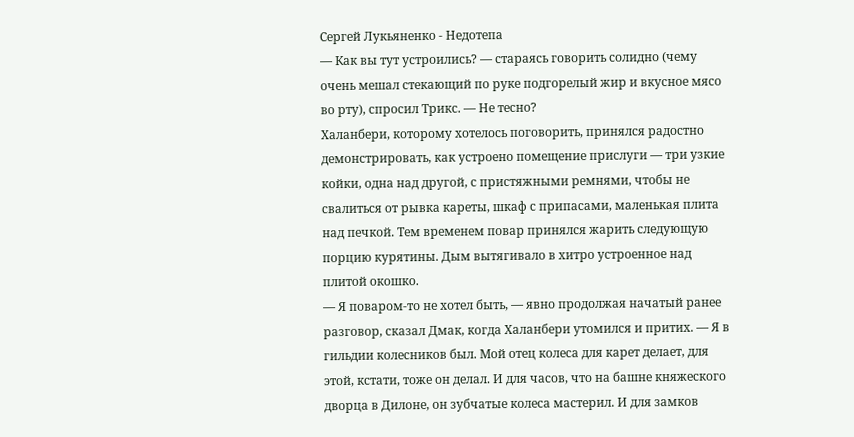Сергей Лукьяненко - Недотепа
— Как вы тут устроились? — стараясь говорить солидно (чему очень мешал стекающий по руке подгорелый жир и вкусное мясо во рту), спросил Трикс. — Не тесно?
Халанбери, которому хотелось поговорить, принялся радостно демонстрировать, как устроено помещение прислуги — три узкие койки, одна над другой, с пристяжными ремнями, чтобы не свалиться от рывка кареты, шкаф с припасами, маленькая плита над печкой. Тем временем повар принялся жарить следующую порцию курятины. Дым вытягивало в хитро устроенное над плитой окошко.
— Я поваром-то не хотел быть, — явно продолжая начатый ранее разговор, сказал Дмак, когда Халанбери утомился и притих. — Я в гильдии колесников был. Мой отец колеса для карет делает, для этой, кстати, тоже он делал. И для часов, что на башне княжеского дворца в Дилоне, он зубчатые колеса мастерил. И для замков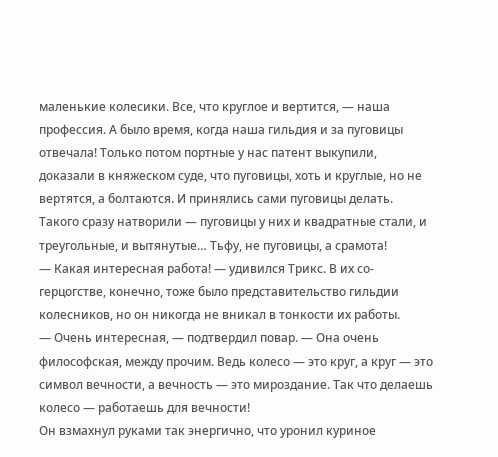маленькие колесики. Все, что круглое и вертится, — наша профессия. А было время, когда наша гильдия и за пуговицы отвечала! Только потом портные у нас патент выкупили, доказали в княжеском суде, что пуговицы, хоть и круглые, но не вертятся, а болтаются. И принялись сами пуговицы делать. Такого сразу натворили — пуговицы у них и квадратные стали, и треугольные, и вытянутые… Тьфу, не пуговицы, а срамота!
— Какая интересная работа! — удивился Трикс. В их со-герцогстве, конечно, тоже было представительство гильдии колесников, но он никогда не вникал в тонкости их работы.
— Очень интересная, — подтвердил повар. — Она очень философская, между прочим. Ведь колесо — это круг, а круг — это символ вечности, а вечность — это мироздание. Так что делаешь колесо — работаешь для вечности!
Он взмахнул руками так энергично, что уронил куриное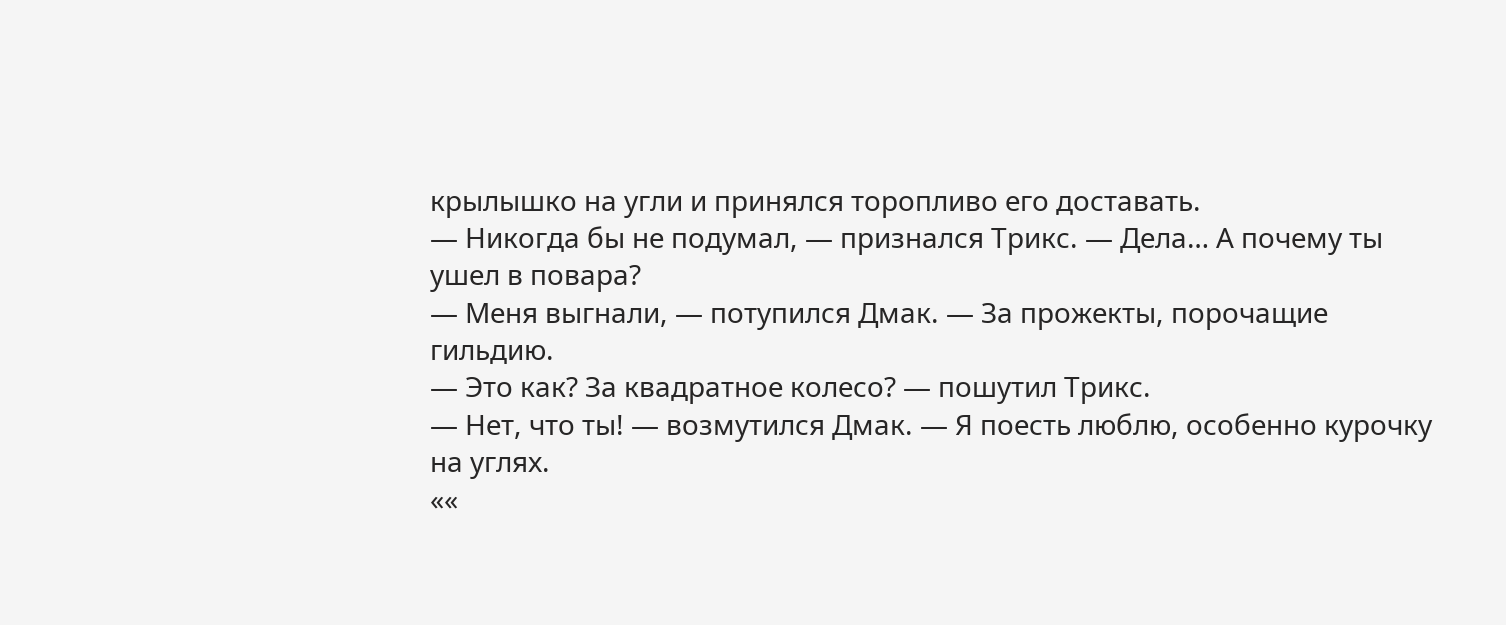крылышко на угли и принялся торопливо его доставать.
— Никогда бы не подумал, — признался Трикс. — Дела… А почему ты ушел в повара?
— Меня выгнали, — потупился Дмак. — За прожекты, порочащие гильдию.
— Это как? За квадратное колесо? — пошутил Трикс.
— Нет, что ты! — возмутился Дмак. — Я поесть люблю, особенно курочку на углях.
««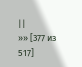||
»» [377 из
517]